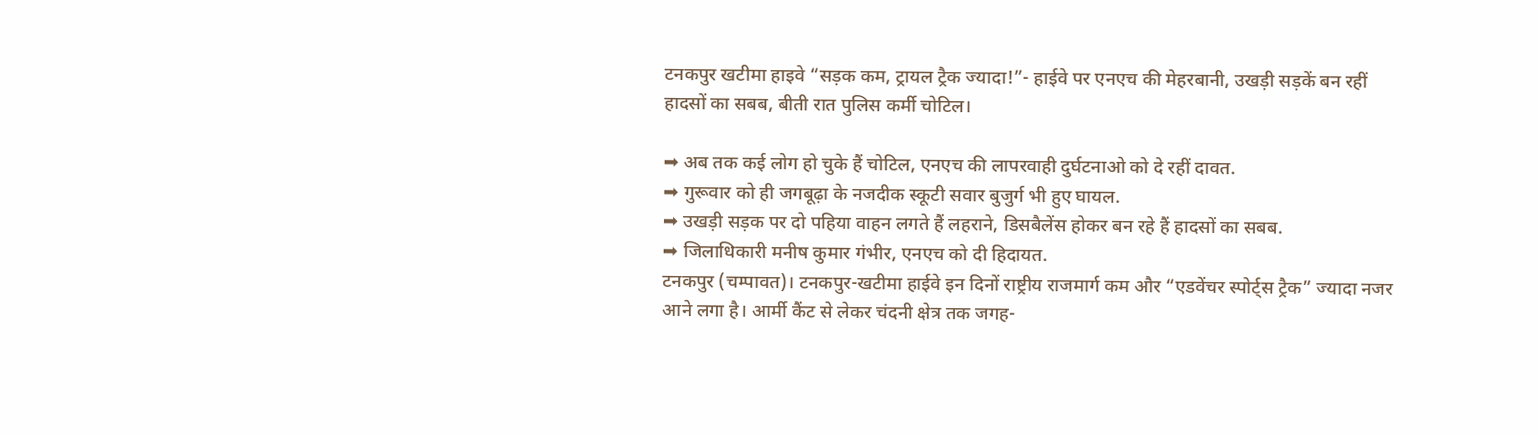टनकपुर खटीमा हाइवे “सड़क कम, ट्रायल ट्रैक ज्यादा!”- हाईवे पर एनएच की मेहरबानी, उखड़ी सड़कें बन रहीं हादसों का सबब, बीती रात पुलिस कर्मी चोटिल।

➡ अब तक कई लोग हो चुके हैं चोटिल, एनएच की लापरवाही दुर्घटनाओ को दे रहीं दावत.
➡ गुरूवार को ही जगबूढ़ा के नजदीक स्कूटी सवार बुजुर्ग भी हुए घायल.
➡ उखड़ी सड़क पर दो पहिया वाहन लगते हैं लहराने, डिसबैलेंस होकर बन रहे हैं हादसों का सबब.
➡ जिलाधिकारी मनीष कुमार गंभीर, एनएच को दी हिदायत.
टनकपुर (चम्पावत)। टनकपुर-खटीमा हाईवे इन दिनों राष्ट्रीय राजमार्ग कम और “एडवेंचर स्पोर्ट्स ट्रैक” ज्यादा नजर आने लगा है। आर्मी कैंट से लेकर चंदनी क्षेत्र तक जगह-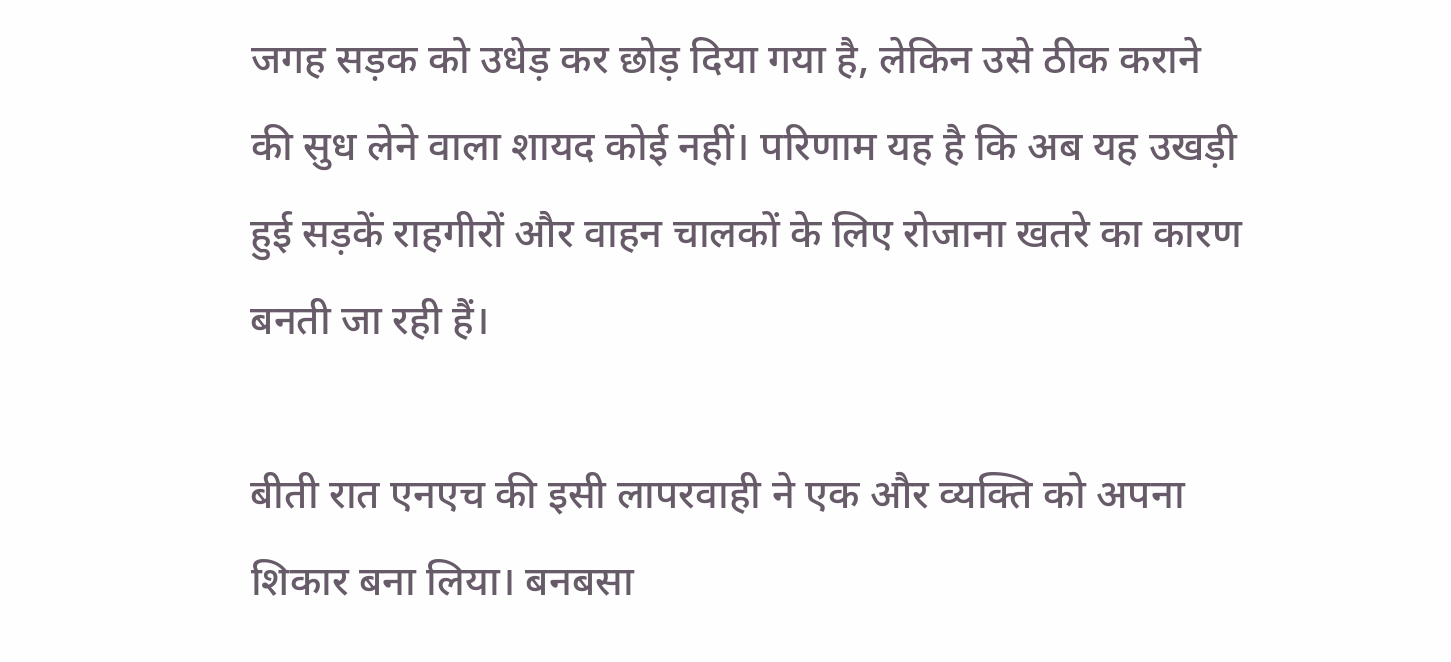जगह सड़क को उधेड़ कर छोड़ दिया गया है, लेकिन उसे ठीक कराने की सुध लेने वाला शायद कोई नहीं। परिणाम यह है कि अब यह उखड़ी हुई सड़कें राहगीरों और वाहन चालकों के लिए रोजाना खतरे का कारण बनती जा रही हैं।

बीती रात एनएच की इसी लापरवाही ने एक और व्यक्ति को अपना शिकार बना लिया। बनबसा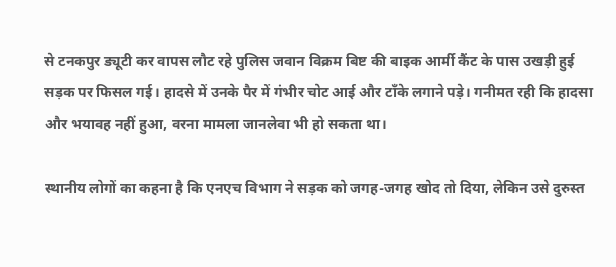से टनकपुर ड्यूटी कर वापस लौट रहे पुलिस जवान विक्रम बिष्ट की बाइक आर्मी कैंट के पास उखड़ी हुई सड़क पर फिसल गई। हादसे में उनके पैर में गंभीर चोट आई और टाँके लगाने पड़े। गनीमत रही कि हादसा और भयावह नहीं हुआ, वरना मामला जानलेवा भी हो सकता था।

स्थानीय लोगों का कहना है कि एनएच विभाग ने सड़क को जगह-जगह खोद तो दिया, लेकिन उसे दुरुस्त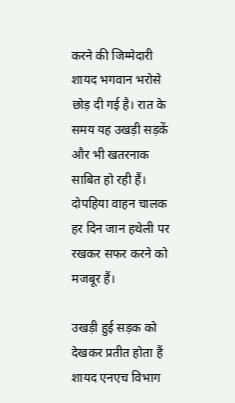करने की जिम्मेदारी शायद भगवान भरोसे छोड़ दी गई है। रात के समय यह उखड़ी सड़कें और भी खतरनाक साबित हो रही हैं। दोपहिया वाहन चालक हर दिन जान हथेली पर रखकर सफर करने को मजबूर हैं।

उखड़ी हुई सड़क को देखकर प्रतीत होता हैं शायद एनएच विभाग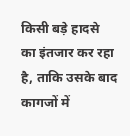किसी बड़े हादसे का इंतजार कर रहा है, ताकि उसके बाद कागजों में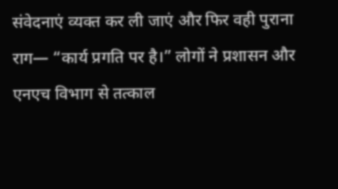संवेदनाएं व्यक्त कर ली जाएं और फिर वही पुराना राग— “कार्य प्रगति पर है।” लोगों ने प्रशासन और एनएच विभाग से तत्काल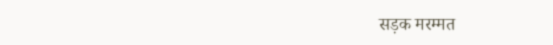सड़क मरम्मत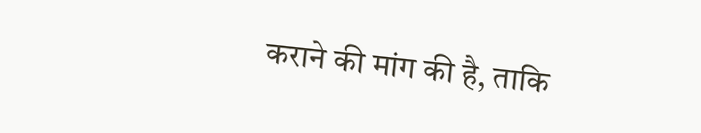कराने की मांग की है, ताकि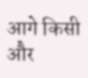आगे किसी और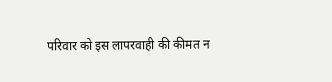परिवार को इस लापरवाही की कीमत न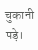चुकानी पड़े।